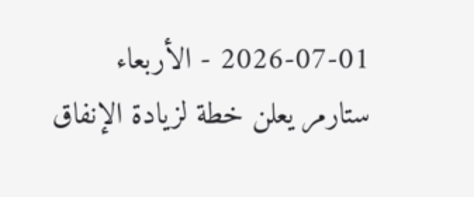2026-07-01 - الأربعاء
ستارمر يعلن خطة لزيادة الإنفاق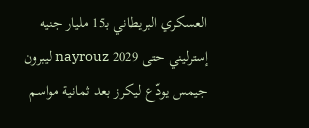العسكري البريطاني بـ15 مليار جنيه إسترليني حتى 2029 nayrouz ليبرون جيمس يودّع ليكرز بعد ثمانية مواسم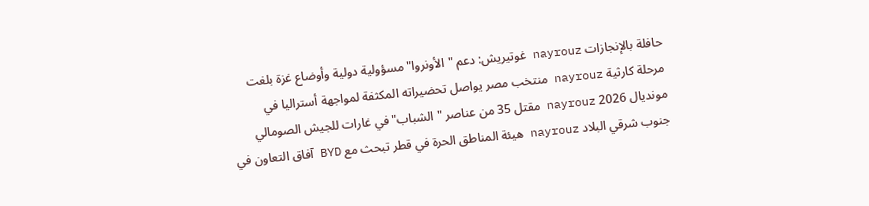حافلة بالإنجازات nayrouz غوتيريش: دعم "الأونروا" مسؤولية دولية وأوضاع غزة بلغت مرحلة كارثية nayrouz منتخب مصر يواصل تحضيراته المكثفة لمواجهة أستراليا في مونديال 2026 nayrouz مقتل 35 من عناصر "الشباب" في غارات للجيش الصومالي جنوب شرقي البلاد nayrouz هيئة المناطق الحرة في قطر تبحث مع BYD آفاق التعاون في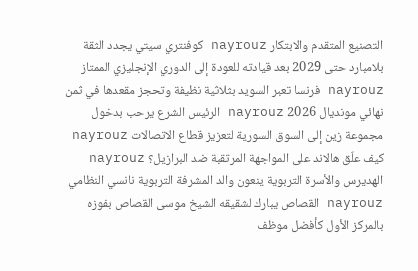التصنيع المتقدم والابتكار nayrouz كوفنتري سيتي يجدد الثقة بلامبارد حتى 2029 بعد قيادته للعودة إلى الدوري الإنجليزي الممتاز nayrouz فرنسا تعبر السويد بثلاثية نظيفة وتحجز مقعدها في ثمن نهائي مونديال 2026 nayrouz الرئيس الشرع يرحب بدخول مجموعة زين إلى السوق السورية لتعزيز قطاع الاتصالات nayrouz كيف علّق هالاند على المواجهة المرتقبة ضد البرازيل؟ nayrouz الهديرس والأسرة التربوية ينعون والد المشرفة التربوية نانسي النظامي nayrouz القصاص يبارك لشقيقه الشيخ موسى القصاص بفوزه بالمركز الأول كأفضل موظف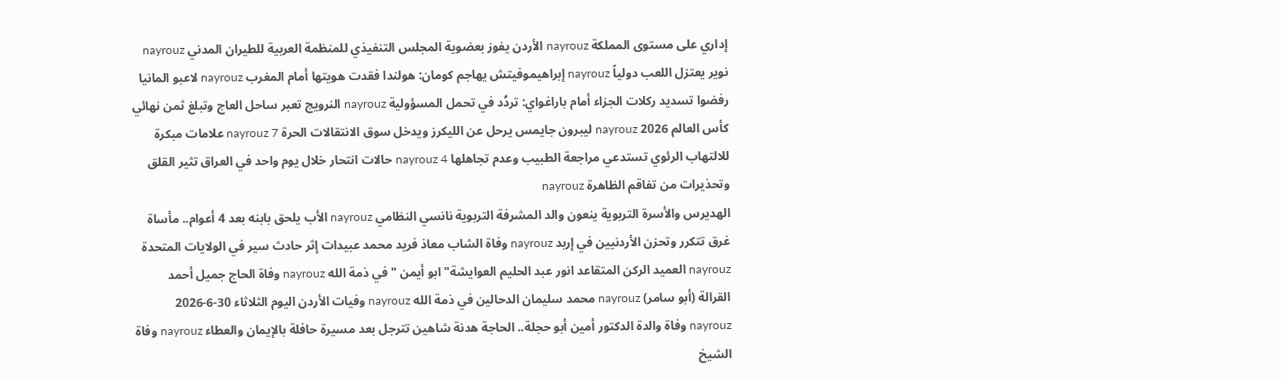إداري على مستوى المملكة nayrouz الأردن يفوز بعضوية المجلس التنفيذي للمنظمة العربية للطيران المدني nayrouz نوير يعتزل اللعب دولياً nayrouz إبراهيموفيتش يهاجم كومان: هولندا فقدت هويتها أمام المغرب nayrouz لاعبو المانيا رفضوا تسديد ركلات الجزاء أمام باراغواي: تردُد في تحمل المسؤولية nayrouz النرويج تعبر ساحل العاج وتبلغ ثمن نهائي كأس العالم 2026 nayrouz ليبرون جايمس يرحل عن الليكرز ويدخل سوق الانتقالات الحرة nayrouz 7 علامات مبكرة للالتهاب الرئوي تستدعي مراجعة الطبيب وعدم تجاهلها nayrouz 4 حالات انتحار خلال يوم واحد في العراق تثير القلق وتحذيرات من تفاقم الظاهرة nayrouz
الهديرس والأسرة التربوية ينعون والد المشرفة التربوية نانسي النظامي nayrouz الأب يلحق بابنه بعد 4 أعوام.. مأساة غرق تتكرر وتحزن الأردنيين في إربد nayrouz وفاة الشاب معاذ فريد محمد عبيدات إثر حادث سير في الولايات المتحدة nayrouz العميد الركن المتقاعد انور عبد الحليم العوايشة" ابو أيمن " في ذمة الله nayrouz وفاة الحاج جميل أحمد القرالة (أبو سامر) nayrouz محمد سليمان الدحالين في ذمة الله nayrouz وفيات الأردن اليوم الثلاثاء 30-6-2026 nayrouz وفاة والدة الدكتور أمين أبو حجلة.. الحاجة هدنة شاهين تترجل بعد مسيرة حافلة بالإيمان والعطاء nayrouz وفاة الشيخ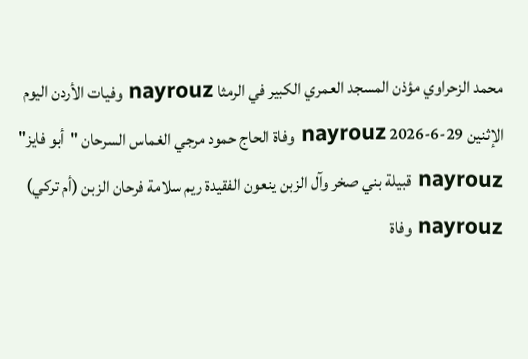محمد الزحراوي مؤذن المسجد العمري الكبير في الرمثا nayrouz وفيات الأردن اليوم الإثنين 29-6-2026 nayrouz وفاة الحاج حمود مرجي الغماس السرحان "أبو فايز" nayrouz قبيلة بني صخر وآل الزبن ينعون الفقيدة ريم سلامة فرحان الزبن (أم تركي) nayrouz وفاة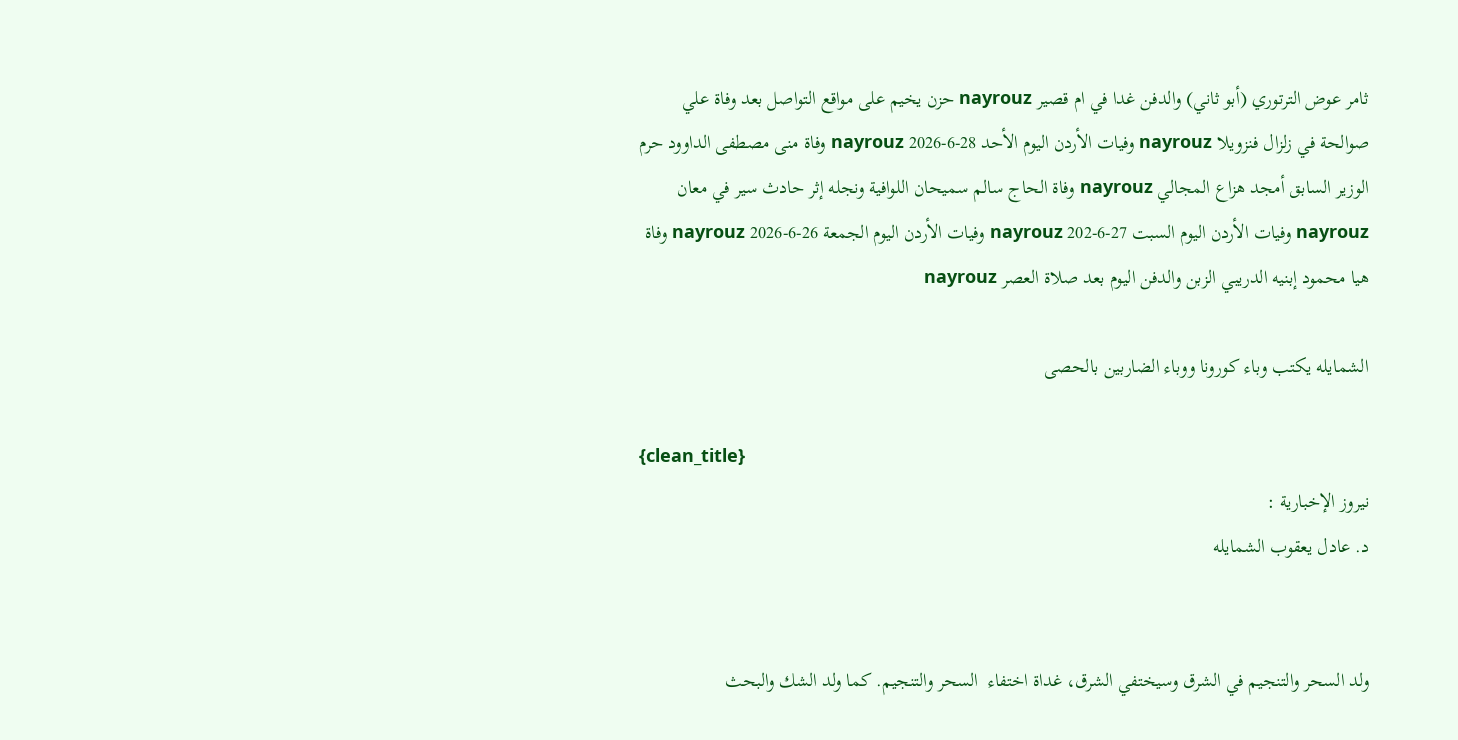ثامر عوض الترتوري (أبو ثاني) والدفن غدا في ام قصير nayrouz حزن يخيم على مواقع التواصل بعد وفاة علي صوالحة في زلزال فنزويلا nayrouz وفيات الأردن اليوم الأحد 28-6-2026 nayrouz وفاة منى مصطفى الداوود حرم الوزير السابق أمجد هزاع المجالي nayrouz وفاة الحاج سالم سميحان اللوافية ونجله إثر حادث سير في معان nayrouz وفيات الأردن اليوم السبت 27-6-202 nayrouz وفيات الأردن اليوم الجمعة 26-6-2026 nayrouz وفاة هيا محمود إبنيه الدريبي الزبن والدفن اليوم بعد صلاة العصر nayrouz

الشمايله يكتب وباء كورونا ووباء الضاربين بالحصى

{clean_title}
نيروز الإخبارية :
د. عادل يعقوب الشمايله


ولد السحر والتنجيم في الشرق وسيختفي الشرق، غداة اختفاء  السحر والتنجيم. كما ولد الشك والبحث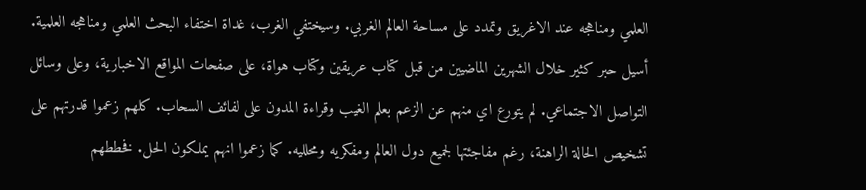العلمي ومناهجه عند الاغريق وتمدد على مساحة العالم الغربي. وسيختفي الغرب، غداة اختفاء البحث العلمي ومناهجه العلمية.
أسيل حبر كثير خلال الشهرين الماضيين من قبل كتاب عريقين وكتاب هواة، على صفحات المواقع الاخبارية، وعلى وسائل التواصل الاجتماعي. لم يتورع اي منهم عن الزعم بعلم الغيب وقراءة المدون على لفائف السحاب. كلهم زعموا قدرتهم على تشخيص الحالة الراهنة، رغم مفاجئتها لجميع دول العالم ومفكريه ومحلليه. كما زعموا انهم يملكون الحل. فخططهم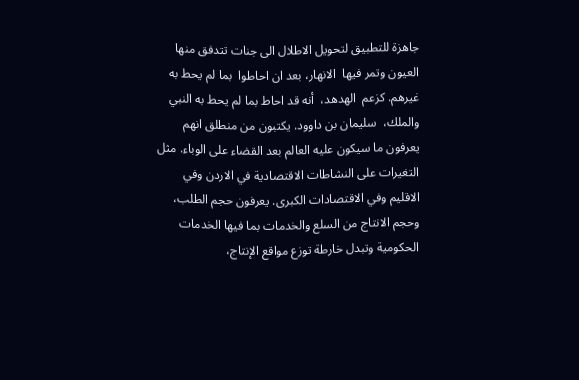جاهزة للتطبيق لتحويل الاطلال الى جنات تتدفق منها العيون وتمر فيها  الانهار، بعد ان احاطوا  بما لم يحط به غيرهم. كزعم  الهدهد،  أنه قد احاط بما لم يحط به النبي والملك،  سليمان بن داوود. يكتبون من منطلق انهم يعرفون ما سيكون عليه العالم بعد القضاء على الوباء. مثل التغيرات على النشاطات الاقتصادية في الاردن وفي الاقليم وفي الاقتصادات الكبرى. يعرفون حجم الطلب، وحجم الانتاج من السلع والخدمات بما فيها الخدمات الحكومية وتبدل خارطة توزع مواقع الإنتاج،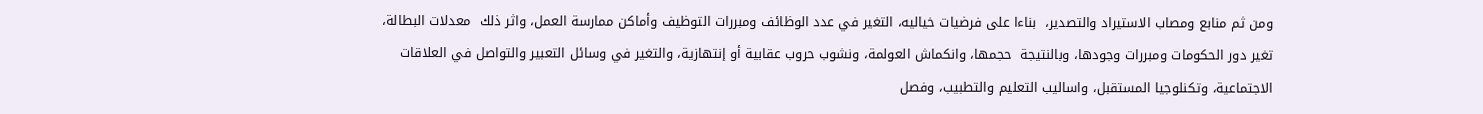ومن ثم منابع ومصاب الاستيراد والتصدير،  بناءا على فرضيات خياليه، التغير في عدد الوظائف ومبررات التوظيف وأماكن ممارسة العمل، واثر ذلك  معدلات البطالة، تغير دور الحكومات ومبررات وجودها، وبالنتيجة  حجمها، وانكماش العولمة، ونشوب حروب عقابية أو إنتهازية، والتغير في وسائل التعبير والتواصل في العلاقات الاجتماعية، وتكنلوجيا المستقبل، واساليب التعليم والتطبيب، وفصل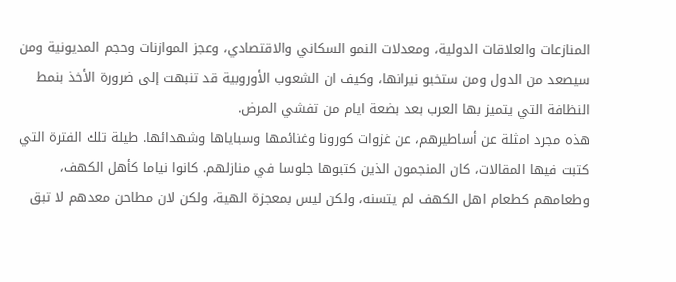المنازعات والعلاقات الدولية، ومعدلات النمو السكاني والاقتصادي، وعجز الموازنات وحجم المديونية ومن سيصعد من الدول ومن ستخبو نيرانها، وكيف ان الشعوب الأوروبية قد تنبهت إلى ضرورة الأخذ بنمط النظافة التي يتميز بها العرب بعد بضعة ايام من تفشي المرض.
هذه مجرد امثلة عن أساطيرهم، عن غزوات كورونا وغنائمها وسباياها وشهدائها. طيلة تلك الفترة التي كتبت فيها المقالات، كان المنجمون الذين كتبوها جلوسا في منازلهم. كانوا نياما كأهل الكهف، وطعامهم كطعام اهل الكهف لم يتسنه، ولكن ليس بمعجزة الهية، ولكن لان مطاحن معدهم لا تبق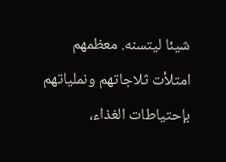شيئا ليتسنه. معظمهم  امتلأت ثلاجاتهم ونملياتهم  بإحتياطات الغذاء،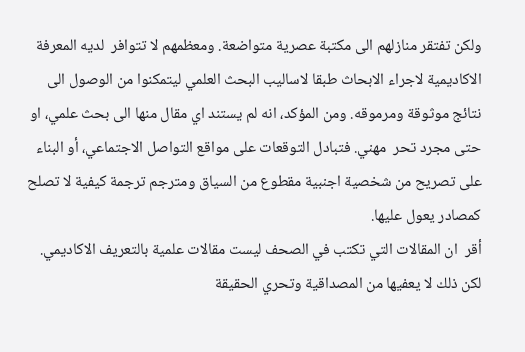ولكن تفتقر منازلهم الى مكتبة عصرية متواضعة. ومعظمهم لا تتوافر  لديه المعرفة الاكاديمية لاجراء الابحاث طبقا لاساليب البحث العلمي ليتمكنوا من الوصول الى نتائج موثوقة ومرموقه. ومن المؤكد، انه لم يستند اي مقال منها الى بحث علمي، او حتى مجرد تحر  مهني. فتبادل التوقعات على مواقع التواصل الاجتماعي، أو البناء على تصريح من شخصية اجنبية مقطوع من السياق ومترجم ترجمة كيفية لا تصلح كمصادر يعول عليها.
أقر  ان المقالات التي تكتب في الصحف ليست مقالات علمية بالتعريف الاكاديمي. لكن ذلك لا يعفيها من المصداقية وتحري الحقيقة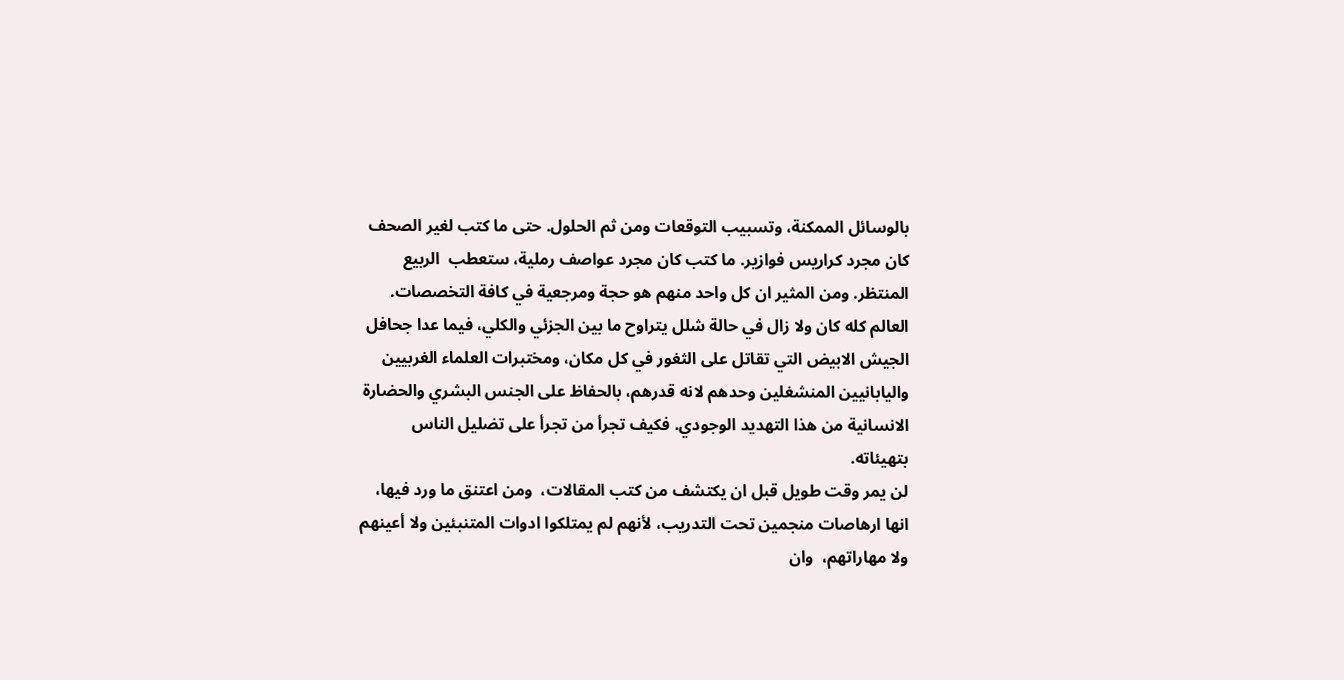بالوسائل الممكنة، وتسبيب التوقعات ومن ثم الحلول. حتى ما كتب لغير الصحف كان مجرد كراريس فوازير. ما كتب كان مجرد عواصف رملية، ستعطب  الربيع المنتظر. ومن المثير ان كل واحد منهم هو حجة ومرجعية في كافة التخصصات.
العالم كله كان ولا زال في حالة شلل يتراوح ما بين الجزئي والكلي، فيما عدا جحافل الجيش الابيض التي تقاتل على الثغور في كل مكان، ومختبرات العلماء الغربيين واليابانيين المنشغلين وحدهم لانه قدرهم، بالحفاظ على الجنس البشري والحضارة الانسانية من هذا التهديد الوجودي. فكيف تجرأ من تجرأ على تضليل الناس بتهيئاته.
لن يمر وقت طويل قبل ان يكتشف من كتب المقالات،  ومن اعتنق ما ورد فيها، انها ارهاصات منجمين تحت التدريب، لأنهم لم يمتلكوا ادوات المتنبئين ولا أعينهم ولا مهاراتهم،  وان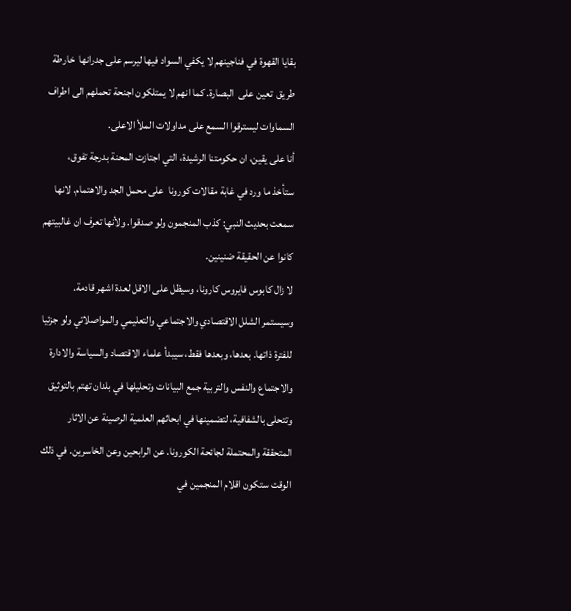بقايا القهوة في فناجينهم لا يكفي السواد فيها ليرسم على جدرانها  خارطة طريق  تعين على  البصارة. كما انهم لا يمتلكون اجنحة تحملهم الى اطراف السماوات ليسترقوا السمع على مداولات الملأ الاعلى.
أنا على يقين، ان حكومتنا الرشيدة، التي اجتازت المحنة بدرجة تفوق،  ستأخذ ما ورد في غابة مقالات كورونا  على محمل الجد والاهتمام. لانها  سمعت بحديث النبي: كذب المنجمون ولو صدقوا. ولأنها تعرف ان غالبيتهم كانوا عن الحقيقة ضنينين.
لا زال كابوس فايروس كارونا، وسيظل على الاقل لعدة اشهر قادمة. وسيستمر الشلل الاقتصادي والاجتماعي والتعليمي والمواصلاتي ولو جزئيا للفترة ذاتها. بعدها، وبعدها فقط، سيبدأ علماء الاقتصاد والسياسة والادارة والاجتماع والنفس والتربية جمع البيانات وتحليلها في بلدان تهتم بالتوثيق وتتحلى بالشفافية، لتضمينها في ابحاثهم العلمية الرصينة عن الاثار المتحققة والمحتملة لجائحة الكورونا. عن الرابحين وعن الخاسرين. في ذلك الوقت ستكون اقلام المنجمين في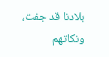بلادنا قد جفت، ونكاتهم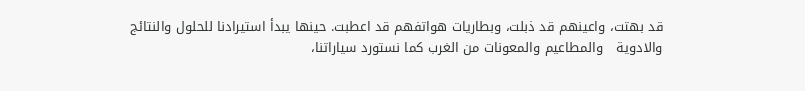قد بهتت، واعينهم قد ذبلت، وبطاريات هواتفهم قد اعطبت. حينها يبدأ استيرادنا للحلول والنتائج  والادوية   والمطاعيم والمعونات من الغرب كما نستورد سياراتنا،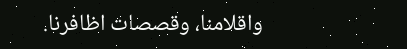واقلامنا، وقصصات اظافرنا.